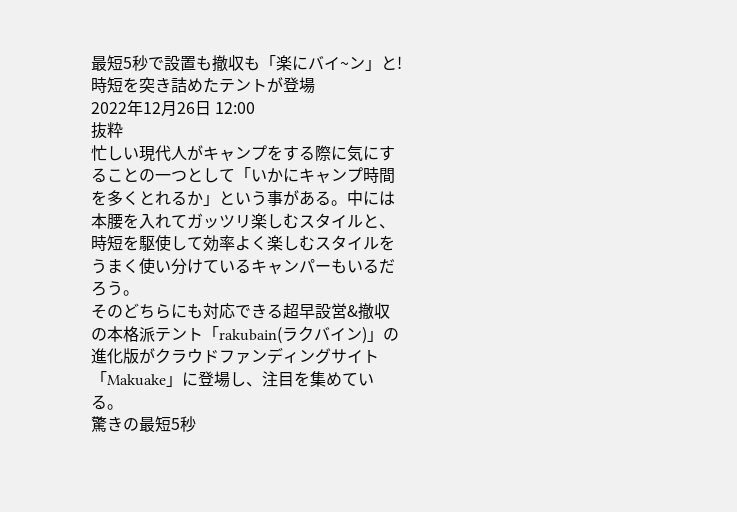最短5秒で設置も撤収も「楽にバイ~ン」と!時短を突き詰めたテントが登場
2022年12月26日 12:00
抜粋
忙しい現代人がキャンプをする際に気にすることの一つとして「いかにキャンプ時間を多くとれるか」という事がある。中には本腰を入れてガッツリ楽しむスタイルと、時短を駆使して効率よく楽しむスタイルをうまく使い分けているキャンパーもいるだろう。
そのどちらにも対応できる超早設営&撤収の本格派テント「rakubain(ラクバイン)」の進化版がクラウドファンディングサイト「Makuake」に登場し、注目を集めている。
驚きの最短5秒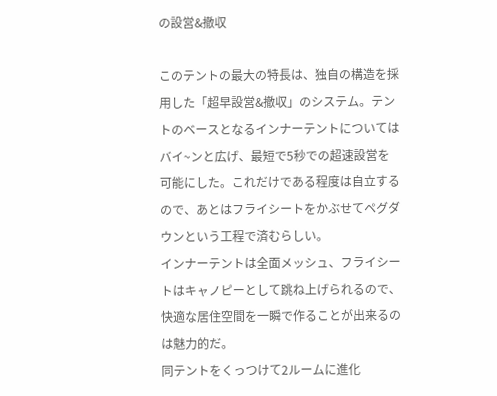の設営&撤収

このテントの最大の特長は、独自の構造を採用した「超早設営&撤収」のシステム。テントのベースとなるインナーテントについてはバイ~ンと広げ、最短で5秒での超速設営を可能にした。これだけである程度は自立するので、あとはフライシートをかぶせてペグダウンという工程で済むらしい。
インナーテントは全面メッシュ、フライシートはキャノピーとして跳ね上げられるので、快適な居住空間を一瞬で作ることが出来るのは魅力的だ。
同テントをくっつけて2ルームに進化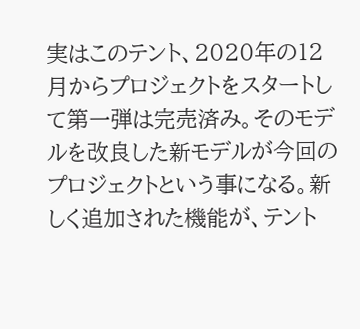実はこのテント、2020年の12月からプロジェクトをスタートして第一弾は完売済み。そのモデルを改良した新モデルが今回のプロジェクトという事になる。新しく追加された機能が、テント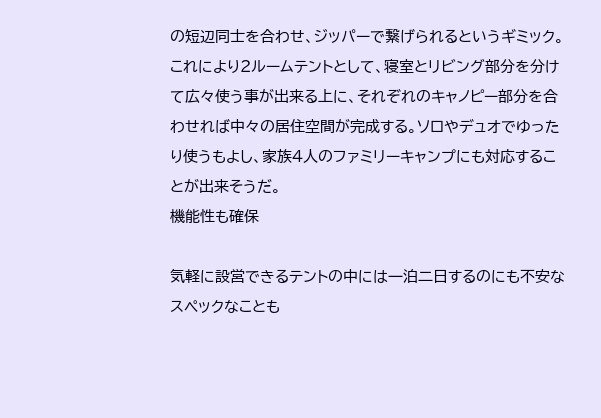の短辺同士を合わせ、ジッパーで繋げられるというギミック。
これにより2ルームテントとして、寝室とリビング部分を分けて広々使う事が出来る上に、それぞれのキャノピー部分を合わせれば中々の居住空間が完成する。ソロやデュオでゆったり使うもよし、家族4人のファミリーキャンプにも対応することが出来そうだ。
機能性も確保

気軽に設営できるテントの中には一泊二日するのにも不安なスペックなことも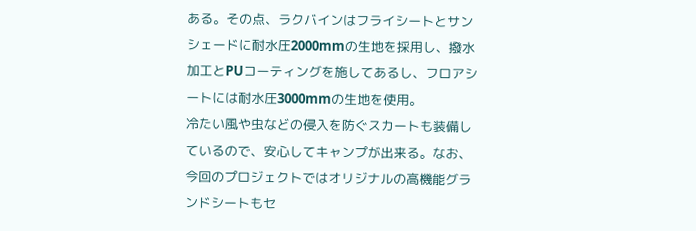ある。その点、ラクバインはフライシートとサンシェードに耐水圧2000mmの生地を採用し、撥水加工とPUコーティングを施してあるし、フロアシートには耐水圧3000mmの生地を使用。
冷たい風や虫などの侵入を防ぐスカートも装備しているので、安心してキャンプが出来る。なお、今回のプロジェクトではオリジナルの高機能グランドシートもセ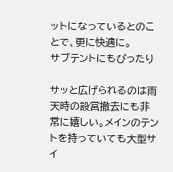ットになっているとのことで、更に快適に。
サブテントにもぴったり

サッと広げられるのは雨天時の設営撤去にも非常に嬉しい。メインのテントを持っていても大型サイ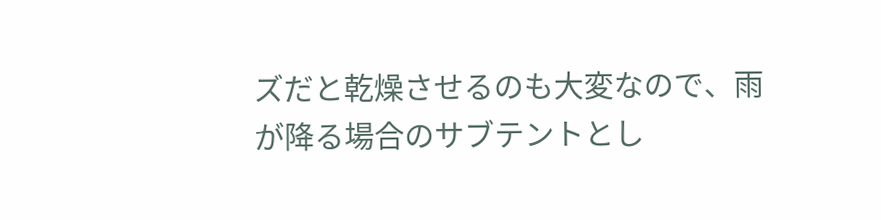ズだと乾燥させるのも大変なので、雨が降る場合のサブテントとし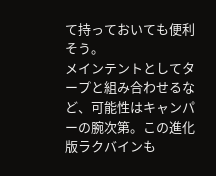て持っておいても便利そう。
メインテントとしてタープと組み合わせるなど、可能性はキャンパーの腕次第。この進化版ラクバインも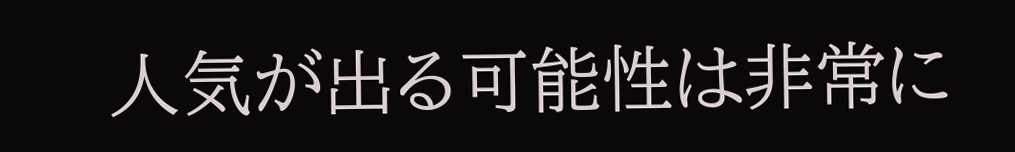人気が出る可能性は非常に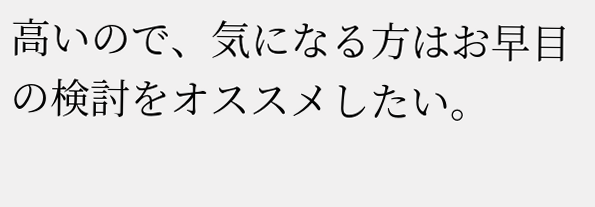高いので、気になる方はお早目の検討をオススメしたい。